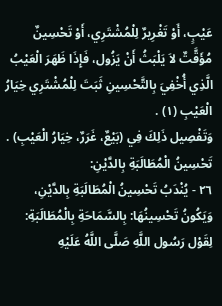عَيْبٍ، أَوْ تَغْرِيرٌ لِلْمُشْتَرِي، أَوْ تَحْسِينٌ مُؤَقَّتٌ لاَ يَلْبَثُ أَنْ يَزُول، فَإِذَا ظَهَرَ الْعَيْبُ الَّذِي أُخْفِيَ بِالتَّحْسِينِ ثَبَتَ لِلْمُشْتَرِي خِيَارُ الْعَيْبِ (١) .
وَتَفْصِيل ذَلِكَ فِي (بَيْعٌ، غَرَرٌ، خِيَارُ الْعَيْبِ) .
تَحْسِينُ الْمُطَالَبَةِ بِالدَّيْنِ:
٢٦ - يُنْدَبُ تَحْسِينُ الْمُطَالَبَةِ بِالدَّيْنِ، وَيَكُونُ تَحْسِينُهَا: بِالسَّمَاحَةِ بِالْمُطَالَبَةِ: لِقَوْل رَسُول اللَّهِ صَلَّى اللَّهُ عَلَيْهِ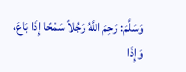وَسَلَّمَ: رَحِمَ اللَّهُ رَجُلاً سَمْحًا إِذَا بَاعَ، وَإِذَا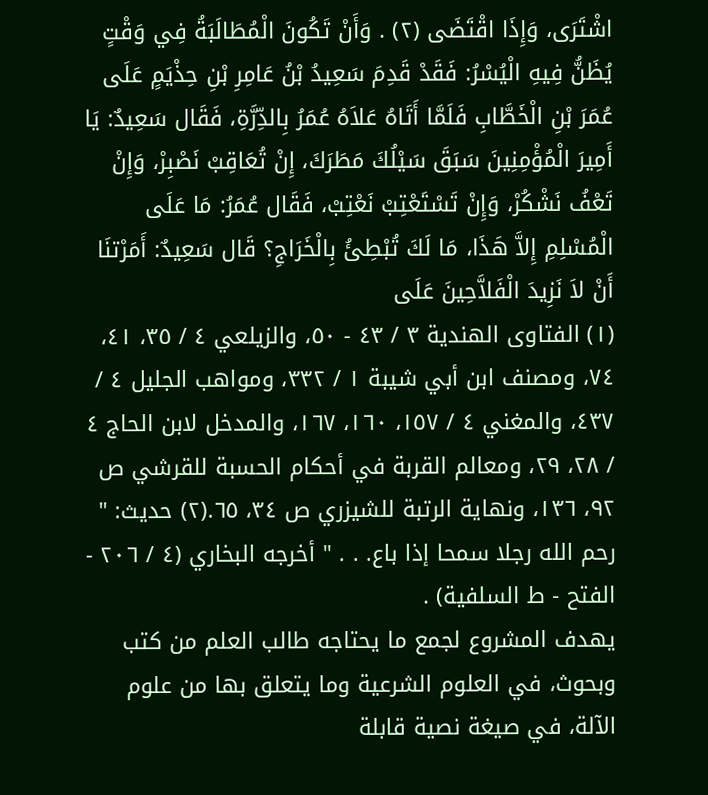اشْتَرَى، وَإِذَا اقْتَضَى (٢) . وَأَنْ تَكُونَ الْمُطَالَبَةُ فِي وَقْتٍ يُظَنُّ فِيهِ الْيُسْرُ: فَقَدْ قَدِمَ سَعِيدُ بْنُ عَامِرِ بْنِ حِذْيَمٍ عَلَى عُمَرَ بْنِ الْخَطَّابِ فَلَمَّا أَتَاهُ عَلاَهُ عُمَرُ بِالدِّرَّةِ، فَقَال سَعِيدٌ: يَا أَمِيرَ الْمُؤْمِنِينَ سَبَقَ سَيْلُكَ مَطَرَكَ، إِنْ تُعَاقِبْ نَصْبِرْ، وَإِنْ تَعْفُ نَشْكُرْ، وَإِنْ تَسْتَعْتِبْ نَعْتِبْ، فَقَال عُمَرُ: مَا عَلَى الْمُسْلِمِ إِلاَّ هَذَا، مَا لَكَ تُبْطِئُ بِالْخَرَاجِ؟ قَال سَعِيدٌ: أَمَرْتنَا أَنْ لاَ نَزِيدَ الْفَلاَّحِينَ عَلَى
(١) الفتاوى الهندية ٣ / ٤٣ - ٥٠، والزيلعي ٤ / ٣٥، ٤١، ٧٤، ومصنف ابن أبي شيبة ١ / ٣٣٢، ومواهب الجليل ٤ / ٤٣٧، والمغني ٤ / ١٥٧، ١٦٠، ١٦٧، والمدخل لابن الحاج ٤ / ٢٨، ٢٩، ومعالم القربة في أحكام الحسبة للقرشي ص ٩٢، ١٣٦، ونهاية الرتبة للشيزري ص ٣٤، ٦٥.(٢) حديث: " رحم الله رجلا سمحا إذا باع. . . " أخرجه البخاري (٤ / ٢٠٦ - الفتح - ط السلفية) .
يهدف المشروع لجمع ما يحتاجه طالب العلم من كتب وبحوث، في العلوم الشرعية وما يتعلق بها من علوم الآلة، في صيغة نصية قابلة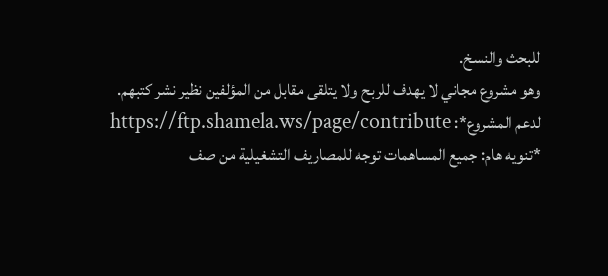للبحث والنسخ.
وهو مشروع مجاني لا يهدف للربح ولا يتلقى مقابل من المؤلفين نظير نشر كتبهم.
لدعم المشروع*: https://ftp.shamela.ws/page/contribute
*تنويه هام: جميع المساهمات توجه للمصاريف التشغيلية من صف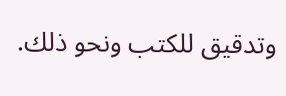وتدقيق للكتب ونحو ذلك.